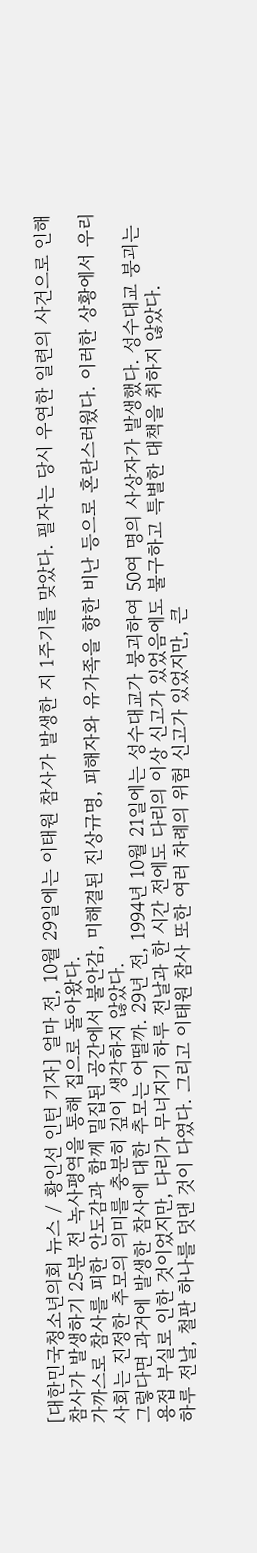[대한민국청소년의회 뉴스 / 황인선 인턴 기자] 얼마 전, 10월 29일에는 이태원 참사가 발생한 지 1주기를 맞았다. 필자는 당시 우연한 일련의 사건으로 인해 참사가 발생하기 25분 전 녹사평역을 통해 집으로 돌아왔다.
가까스로 참사를 피한 안도감과 함께 밀집된 공간에서 불안감, 미해결된 진상규명, 피해자와 유가족을 향한 비난 등으로 혼란스러웠다. 이러한 상황에서 우리 사회는 진정한 추모의 의미를 충분히 깊이 생각하지 않았다.
그렇다면 과거에 발생한 참사에 대한 추모는 어떨까. 29년 전, 1994년 10월 21일에는 성수대교가 붕괴하여 50여 명의 사상자가 발생했다. 성수대교 붕괴는 용접 부실로 인한 것이었지만, 다리가 무너지기 하루 전날과 한 시간 전에도 다리의 이상 신고가 있었음에도 불구하고 특별한 대책을 취하지 않았다.
하루 전날, 철판 하나를 덧댄 것이 다였다. 그리고 이태원 참사 또한 여러 차례의 위험 신고가 있었지만, 큰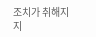조치가 취해지지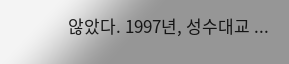않았다. 1997년, 성수대교 ...